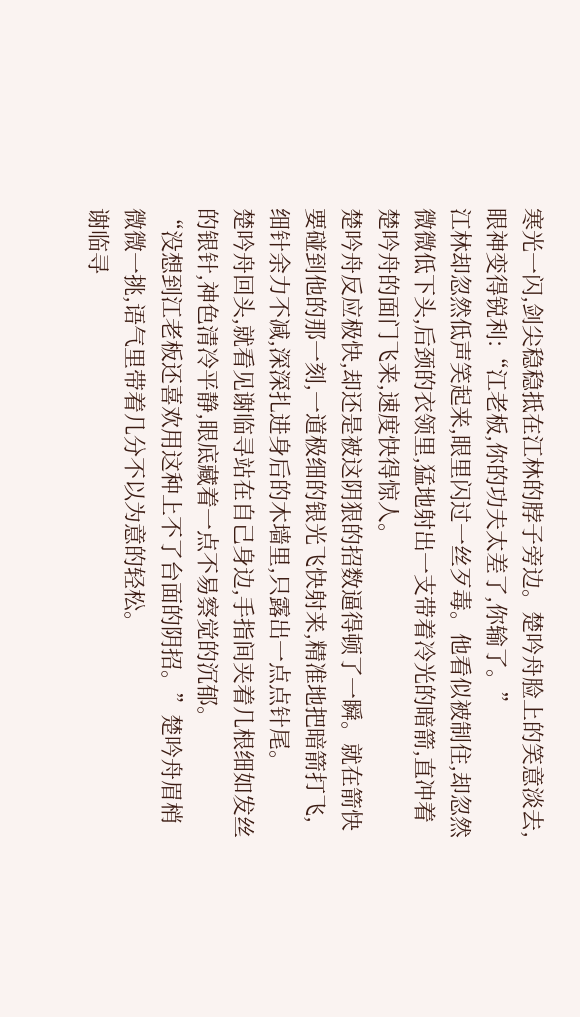寒光一闪,剑尖稳稳抵在江林的脖子旁边。楚吟舟脸上的笑意淡去,眼神变得锐利:“江老板,你的功夫太差了,你输了。”
江林却忽然低声笑起来,眼里闪过一丝歹毒。他看似被制住,却忽然微微低下头,后颈的衣领里,猛地射出一支带着冷光的暗箭,直冲着楚吟舟的面门飞来,速度快得惊人。
楚吟舟反应极快,却还是被这阴狠的招数逼得顿了一瞬。就在箭快要碰到他的那一刻,一道极细的银光飞快射来,精准地把暗箭打飞,细针余力不减,深深扎进身后的木墙里,只露出一点点针尾。
楚吟舟回头,就看见谢临寻站在自己身边,手指间夹着几根细如发丝的银针,神色清冷平静,眼底藏着一点不易察觉的沉郁。
“没想到江老板还喜欢用这种上不了台面的阴招。”楚吟舟眉梢微微一挑,语气里带着几分不以为意的轻松。
谢临寻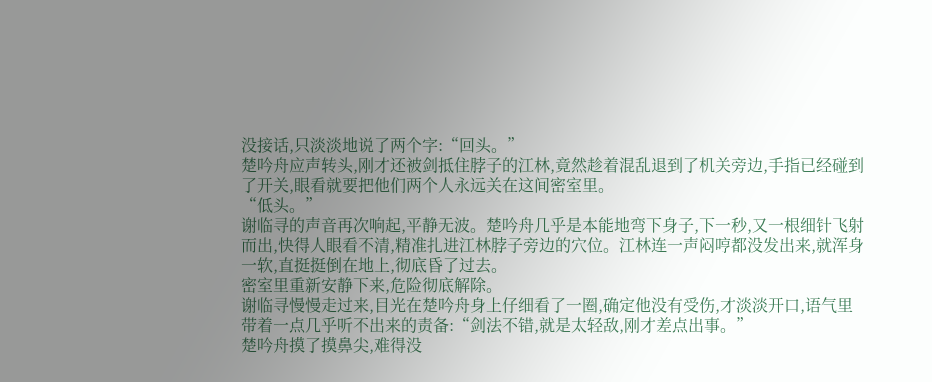没接话,只淡淡地说了两个字:“回头。”
楚吟舟应声转头,刚才还被剑抵住脖子的江林,竟然趁着混乱退到了机关旁边,手指已经碰到了开关,眼看就要把他们两个人永远关在这间密室里。
“低头。”
谢临寻的声音再次响起,平静无波。楚吟舟几乎是本能地弯下身子,下一秒,又一根细针飞射而出,快得人眼看不清,精准扎进江林脖子旁边的穴位。江林连一声闷哼都没发出来,就浑身一软,直挺挺倒在地上,彻底昏了过去。
密室里重新安静下来,危险彻底解除。
谢临寻慢慢走过来,目光在楚吟舟身上仔细看了一圈,确定他没有受伤,才淡淡开口,语气里带着一点几乎听不出来的责备:“剑法不错,就是太轻敌,刚才差点出事。”
楚吟舟摸了摸鼻尖,难得没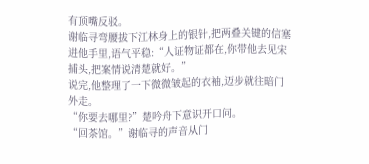有顶嘴反驳。
谢临寻弯腰拔下江林身上的银针,把两叠关键的信塞进他手里,语气平稳:“人证物证都在,你带他去见宋捕头,把案情说清楚就好。”
说完,他整理了一下微微皱起的衣袖,迈步就往暗门外走。
“你要去哪里?”楚吟舟下意识开口问。
“回茶馆。”谢临寻的声音从门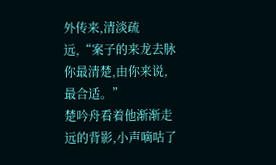外传来,清淡疏远,“案子的来龙去脉你最清楚,由你来说,最合适。”
楚吟舟看着他渐渐走远的背影,小声嘀咕了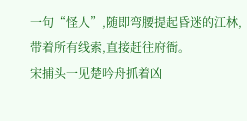一句“怪人”,随即弯腰提起昏迷的江林,带着所有线索,直接赶往府衙。
宋捕头一见楚吟舟抓着凶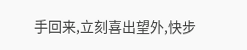手回来,立刻喜出望外,快步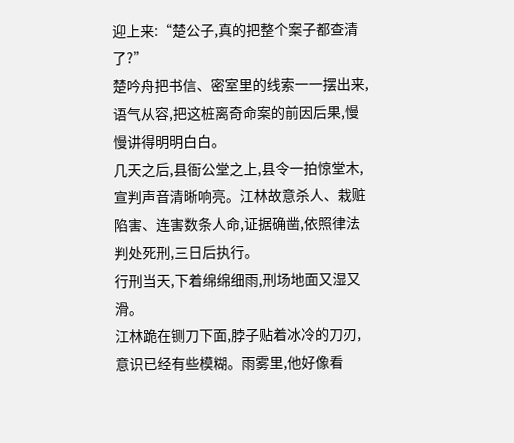迎上来:“楚公子,真的把整个案子都查清了?”
楚吟舟把书信、密室里的线索一一摆出来,语气从容,把这桩离奇命案的前因后果,慢慢讲得明明白白。
几天之后,县衙公堂之上,县令一拍惊堂木,宣判声音清晰响亮。江林故意杀人、栽赃陷害、连害数条人命,证据确凿,依照律法判处死刑,三日后执行。
行刑当天,下着绵绵细雨,刑场地面又湿又滑。
江林跪在铡刀下面,脖子贴着冰冷的刀刃,意识已经有些模糊。雨雾里,他好像看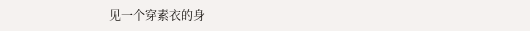见一个穿素衣的身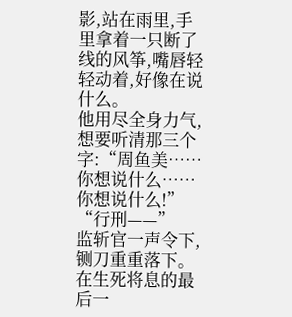影,站在雨里,手里拿着一只断了线的风筝,嘴唇轻轻动着,好像在说什么。
他用尽全身力气,想要听清那三个字:“周鱼美……你想说什么……你想说什么!”
“行刑——”
监斩官一声令下,铡刀重重落下。
在生死将息的最后一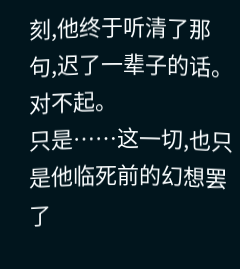刻,他终于听清了那句,迟了一辈子的话。
对不起。
只是……这一切,也只是他临死前的幻想罢了